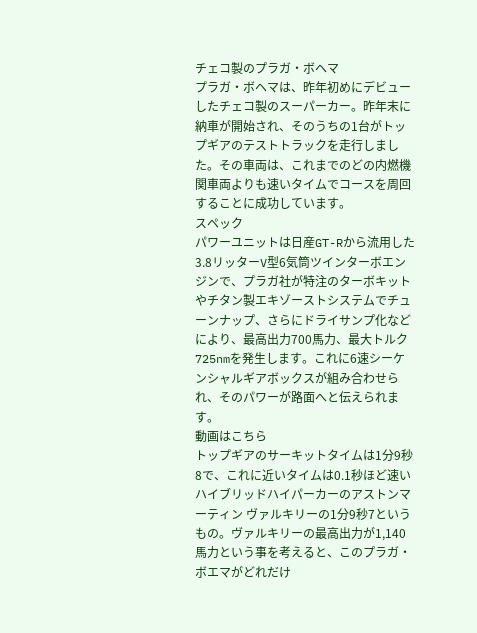チェコ製のプラガ・ボヘマ
プラガ・ボヘマは、昨年初めにデビューしたチェコ製のスーパーカー。昨年末に納車が開始され、そのうちの1台がトップギアのテストトラックを走行しました。その車両は、これまでのどの内燃機関車両よりも速いタイムでコースを周回することに成功しています。
スペック
パワーユニットは日産GT-Rから流用した3.8リッターV型6気筒ツインターボエンジンで、プラガ社が特注のターボキットやチタン製エキゾーストシステムでチューンナップ、さらにドライサンプ化などにより、最高出力700馬力、最大トルク725nmを発生します。これに6速シーケンシャルギアボックスが組み合わせられ、そのパワーが路面へと伝えられます。
動画はこちら
トップギアのサーキットタイムは1分9秒8で、これに近いタイムは0.1秒ほど速いハイブリッドハイパーカーのアストンマーティン ヴァルキリーの1分9秒7というもの。ヴァルキリーの最高出力が1,140馬力という事を考えると、このプラガ・ボエマがどれだけ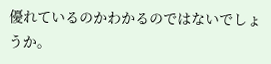優れているのかわかるのではないでしょうか。